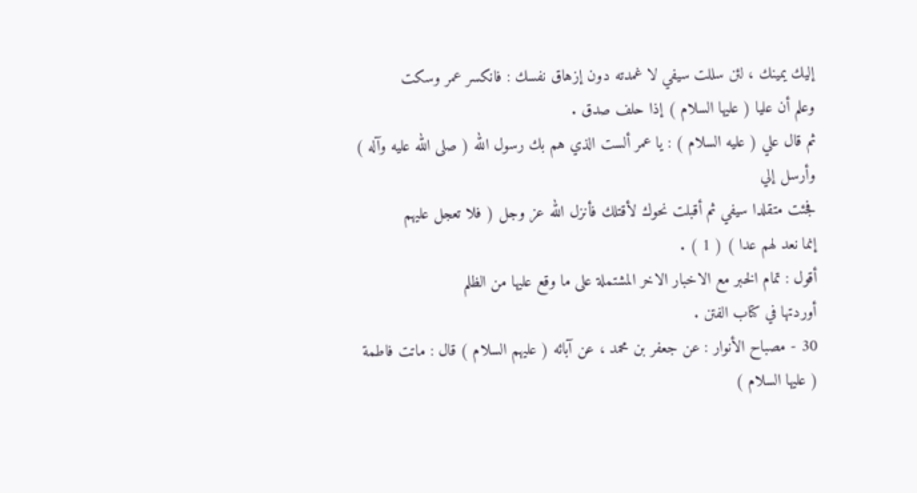إليك يمينك ، لئن سللت سيفي لا غمدته دون إزهاق نفسك : فانكسر عمر وسكت
وعلم أن عليا ( عليها السلام ) إذا حلف صدق .
ثم قال علي ( عليه السلام ) : يا عمر ألست الذي هم بك رسول الله ( صلى الله عليه وآله ) وأرسل إلي
فجئت متقلدا سيفي ثم أقبلت نحوك لأقتلك فأنزل الله عز وجل ( فلا تعجل عليهم
إنما نعد لهم عدا ) ( 1 ) .
أقول : تمام الخبر مع الاخبار الاخر المشتملة على ما وقع عليها من الظلم
أوردتها في كتاب الفتن .
30 - مصباح الأنوار : عن جعفر بن محمد ، عن آبائه ( عليهم السلام ) قال : ماتت فاطمة
( عليها السلام )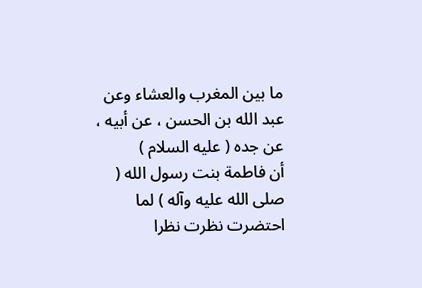ما بين المغرب والعشاء وعن عبد الله بن الحسن ، عن أبيه ، عن جده ( عليه السلام )
أن فاطمة بنت رسول الله ( صلى الله عليه وآله ) لما احتضرت نظرت نظرا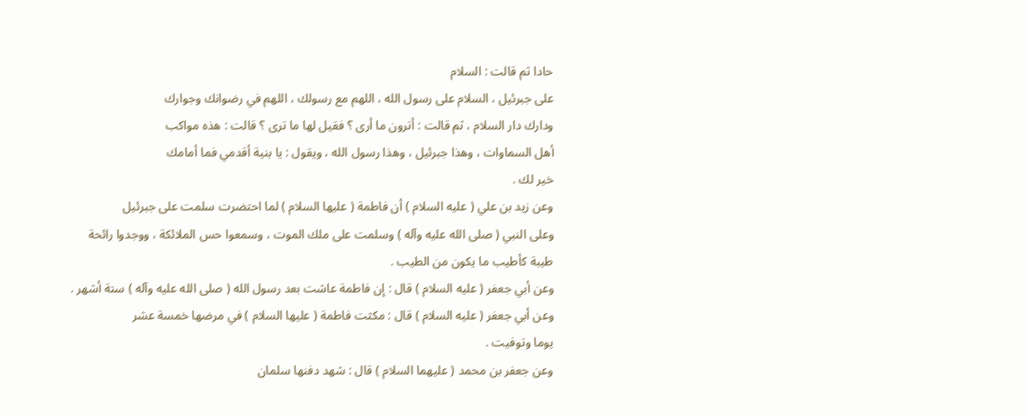حادا ثم قالت : السلام
على جبرئيل ، السلام على رسول الله ، اللهم مع رسولك ، اللهم في رضوانك وجوارك
ودارك دار السلام ، ثم قالت : أترون ما أرى ؟ فقيل لها ما ترى ؟ قالت : هذه مواكب
أهل السماوات ، وهذا جبرئيل ، وهذا رسول الله ، ويقول : يا بنية أقدمي فما أمامك
خير لك .
وعن زيد بن علي ( عليه السلام ) أن فاطمة ( عليها السلام ) لما احتضرت سلمت على جبرئيل
وعلى النبي ( صلى الله عليه وآله ) وسلمت على ملك الموت ، وسمعوا حس الملائكة ، ووجدوا رائحة
طيبة كأطيب ما يكون من الطيب .
وعن أبي جعفر ( عليه السلام ) قال : إن فاطمة عاشت بعد رسول الله ( صلى الله عليه وآله ) ستة أشهر .
وعن أبي جعفر ( عليه السلام ) قال : مكثت فاطمة ( عليها السلام ) في مرضها خمسة عشر
يوما وتوفيت .
وعن جعفر بن محمد ( عليهما السلام ) قال : شهد دفنها سلمان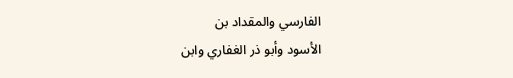الفارسي والمقداد بن
الأسود وأبو ذر الغفاري وابن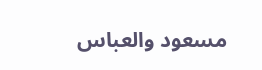مسعود والعباس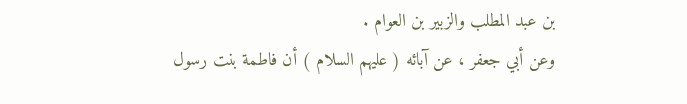بن عبد المطلب والزبير بن العوام .
وعن أبي جعفر ، عن آبائه ( عليهم السلام ) أن فاطمة بنت رسول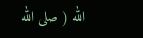الله ( صلى الله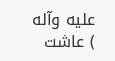عليه وآله ) عاشت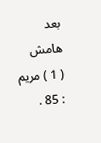بعد
هامش
( 1 ) مريم : 85 .